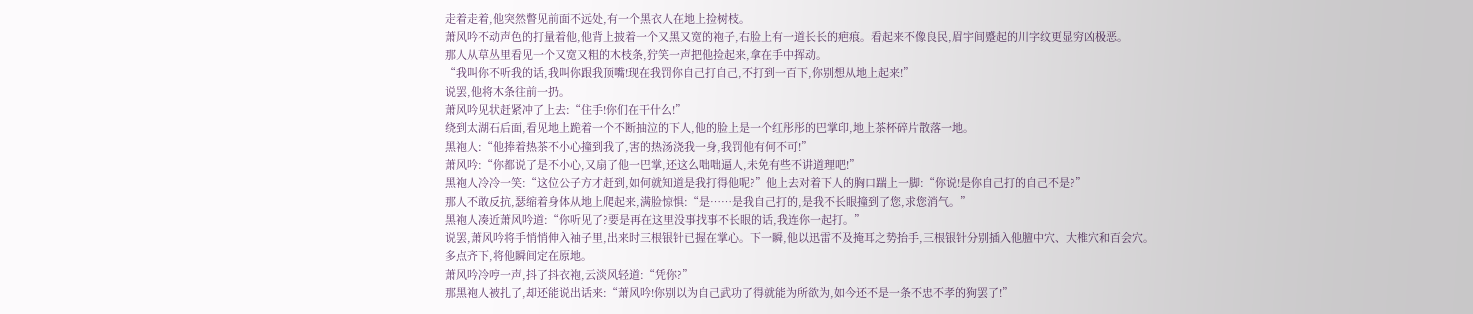走着走着,他突然瞥见前面不远处,有一个黑衣人在地上捡树枝。
萧风吟不动声色的打量着他,他背上披着一个又黑又宽的袍子,右脸上有一道长长的疤痕。看起来不像良民,眉宇间蹙起的川字纹更显穷凶极恶。
那人从草丛里看见一个又宽又粗的木枝条,狞笑一声把他捡起来,拿在手中挥动。
“我叫你不听我的话,我叫你跟我顶嘴!现在我罚你自己打自己,不打到一百下,你别想从地上起来!”
说罢,他将木条往前一扔。
萧风吟见状赶紧冲了上去:“住手!你们在干什么!”
绕到太湖石后面,看见地上跪着一个不断抽泣的下人,他的脸上是一个红彤彤的巴掌印,地上茶杯碎片散落一地。
黑袍人:“他捧着热茶不小心撞到我了,害的热汤浇我一身,我罚他有何不可!”
萧风吟:“你都说了是不小心,又扇了他一巴掌,还这么咄咄逼人,未免有些不讲道理吧!”
黑袍人冷冷一笑:“这位公子方才赶到,如何就知道是我打得他呢?”他上去对着下人的胸口踹上一脚:“你说!是你自己打的自己不是?”
那人不敢反抗,瑟缩着身体从地上爬起来,满脸惊惧:“是……是我自己打的,是我不长眼撞到了您,求您消气。”
黑袍人凑近萧风吟道:“你听见了?要是再在这里没事找事不长眼的话,我连你一起打。”
说罢,萧风吟将手悄悄伸入袖子里,出来时三根银针已握在掌心。下一瞬,他以迅雷不及掩耳之势抬手,三根银针分别插入他膻中穴、大椎穴和百会穴。
多点齐下,将他瞬间定在原地。
萧风吟冷哼一声,抖了抖衣袍,云淡风轻道:“凭你?”
那黑袍人被扎了,却还能说出话来:“萧风吟!你别以为自己武功了得就能为所欲为,如今还不是一条不忠不孝的狗罢了!”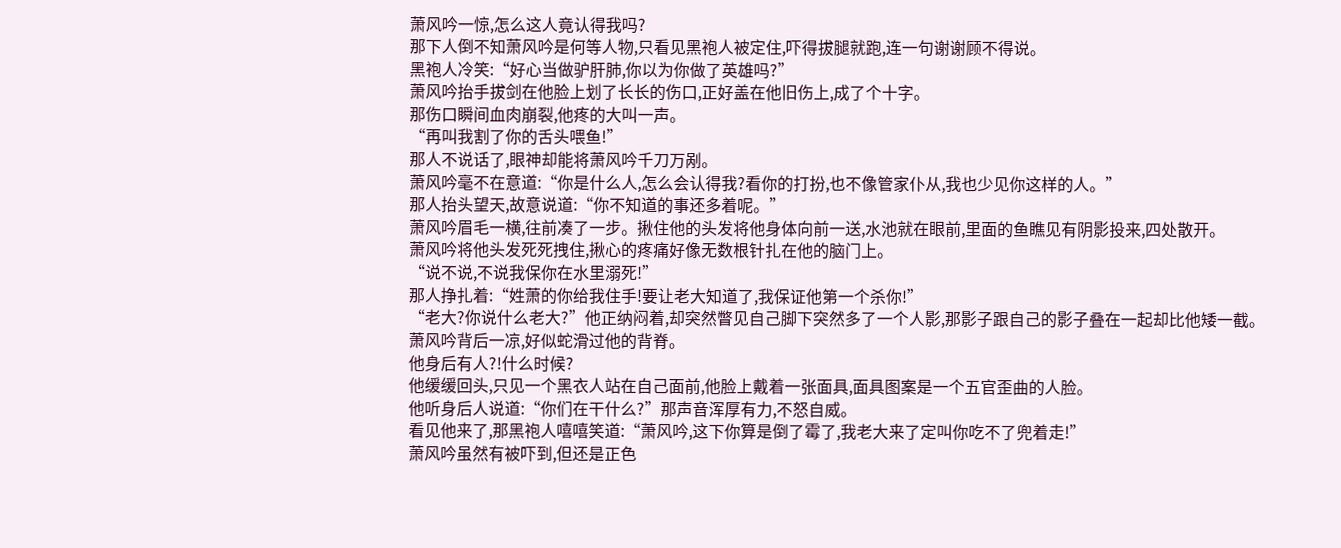萧风吟一惊,怎么这人竟认得我吗?
那下人倒不知萧风吟是何等人物,只看见黑袍人被定住,吓得拔腿就跑,连一句谢谢顾不得说。
黑袍人冷笑:“好心当做驴肝肺,你以为你做了英雄吗?”
萧风吟抬手拔剑在他脸上划了长长的伤口,正好盖在他旧伤上,成了个十字。
那伤口瞬间血肉崩裂,他疼的大叫一声。
“再叫我割了你的舌头喂鱼!”
那人不说话了,眼神却能将萧风吟千刀万剐。
萧风吟毫不在意道:“你是什么人,怎么会认得我?看你的打扮,也不像管家仆从,我也少见你这样的人。”
那人抬头望天,故意说道:“你不知道的事还多着呢。”
萧风吟眉毛一横,往前凑了一步。揪住他的头发将他身体向前一送,水池就在眼前,里面的鱼瞧见有阴影投来,四处散开。
萧风吟将他头发死死拽住,揪心的疼痛好像无数根针扎在他的脑门上。
“说不说,不说我保你在水里溺死!”
那人挣扎着:“姓萧的你给我住手!要让老大知道了,我保证他第一个杀你!”
“老大?你说什么老大?”他正纳闷着,却突然瞥见自己脚下突然多了一个人影,那影子跟自己的影子叠在一起却比他矮一截。
萧风吟背后一凉,好似蛇滑过他的背脊。
他身后有人?!什么时候?
他缓缓回头,只见一个黑衣人站在自己面前,他脸上戴着一张面具,面具图案是一个五官歪曲的人脸。
他听身后人说道:“你们在干什么?”那声音浑厚有力,不怒自威。
看见他来了,那黑袍人嘻嘻笑道:“萧风吟,这下你算是倒了霉了,我老大来了定叫你吃不了兜着走!”
萧风吟虽然有被吓到,但还是正色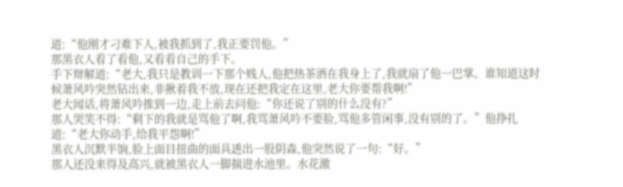道:“他刚才刁难下人,被我抓到了,我正要罚他。”
那黑衣人看了看他,又看看自己的手下。
手下辩解道:“老大,我只是教训一下那个贱人,他把热茶洒在我身上了,我就扇了他一巴掌。谁知道这时候萧风吟突然钻出来,非揪着我不放,现在还把我定在这里,老大你要帮我啊!”
老大闻话,将萧风吟推到一边,走上前去问他:“你还说了别的什么没有?”
那人哭笑不得:“剩下的我就是骂他了啊,我骂萧风吟不要脸,骂他多管闲事,没有别的了。”他挣扎道:“老大你动手,给我平怨啊!”
黑衣人沉默半饷,脸上面目扭曲的面具透出一股阴森,他突然说了一句:“好。”
那人还没来得及高兴,就被黑衣人一脚揣进水池里。水花激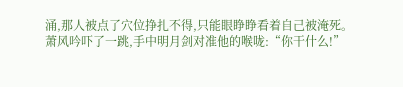涌,那人被点了穴位挣扎不得,只能眼睁睁看着自己被淹死。
萧风吟吓了一跳,手中明月剑对准他的喉咙:“你干什么!”